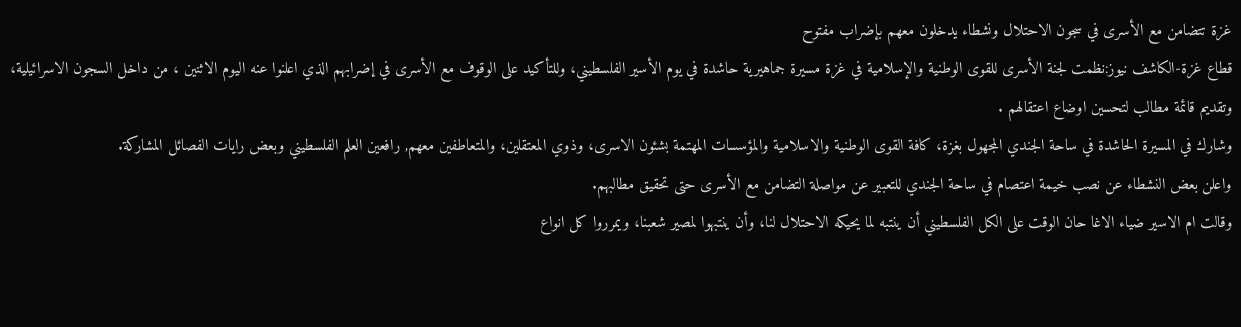غزة تتضامن مع الأسرى في سجون الاحتلال ونشطاء يدخلون معهم بإضراب مفتوح
قطاع غزة-الكاشف نيوز:نظمت لجنة الأسرى للقوى الوطنية والإسلامية في غزة مسيرة جماهيرية حاشدة في يوم الأسير الفلسطيني، وللتأكيد على الوقوف مع الأسرى في إضرابهم الذي اعلنوا عنه اليوم الاثنين ، من داخل السجون الاسرائيلية، وتقديم قائمة مطالب لتحسين اوضاع اعتقالهم .
وشارك في المسيرة الحاشدة في ساحة الجندي المجهول بغزة، كافة القوى الوطنية والاسلامية والمؤسسات المهتمة بشئون الاسرى، وذوي المعتقلين، والمتعاطفين معهم, رافعين العلم الفلسطيني وبعض رايات الفصائل المشاركة.
واعلن بعض النشطاء عن نصب خيمة اعتصام في ساحة الجندي للتعبير عن مواصلة التضامن مع الأسرى حتى تحقيق مطالبهم.
وقالت ام الاسير ضياء الاغا حان الوقت على الكل الفلسطيني أن ينتبه لما يحيكه الاحتلال لنا، وأن ينتبهوا لمصير شعبنا، ويمرروا كل انواع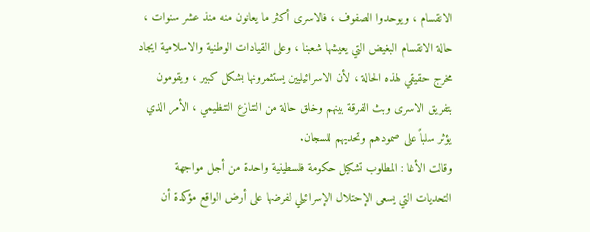الانقسام ، ويوحدوا الصفوف ، فالاسرى أكثر ما يعانون منه منذ عشر سنوات ، حالة الانقسام البغيض التي يعيشها شعبنا ، وعلى القيادات الوطنية والاسلامية ايجاد مخرج حقيقي لهذه الحالة ، لأن الاسرائيليين يستثمرونها بشكل كبير ، ويقومون بتفريق الاسرى وبث الفرقة بينهم وخلق حالة من التنازع التنظيمي ، الأمر الذي يؤثر سلباً على صمودهم وتحديهم للسجان.
وقالت الأغا : المطلوب تشكيل حكومة فلسطينية واحدة من أجل مواجهة التحديات التي يسعى الإحتلال الإسرائيلي لفرضها على أرض الواقع مؤكدة أن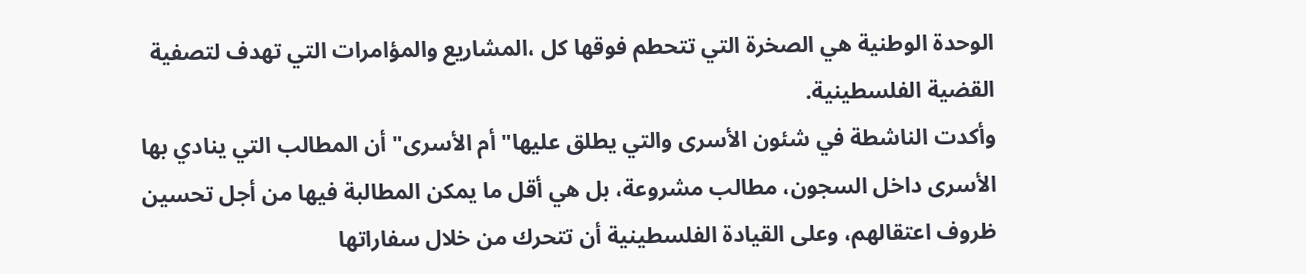الوحدة الوطنية هي الصخرة التي تتحطم فوقها كل ،المشاريع والمؤامرات التي تهدف لتصفية القضية الفلسطينية.
وأكدت الناشطة في شئون الأسرى والتي يطلق عليها"أم الأسرى" أن المطالب التي ينادي بها الأسرى داخل السجون، مطالب مشروعة، بل هي أقل ما يمكن المطالبة فيها من أجل تحسين ظروف اعتقالهم، وعلى القيادة الفلسطينية أن تتحرك من خلال سفاراتها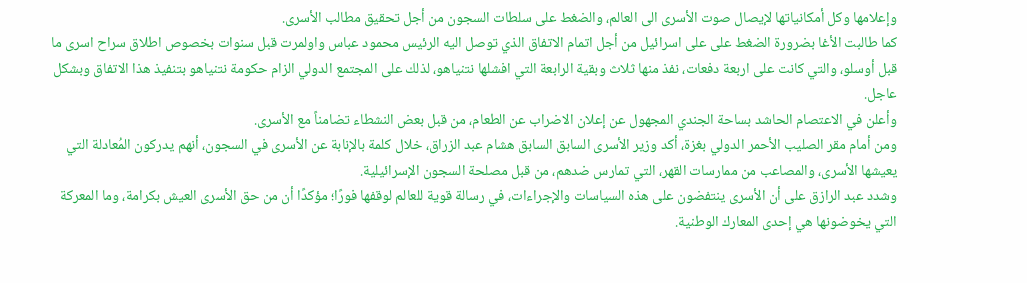وإعلامها وكل أمكانياتها لإيصال صوت الأسرى الى العالم، والضغط على سلطات السجون من أجل تحقيق مطالب الأسرى.
كما طالبت الأغا بضرورة الضغط على على اسرائيل من أجل اتمام الاتفاق الذي توصل اليه الرئيس محمود عباس واولمرت قبل سنوات بخصوص اطلاق سراح اسرى ما قبل أوسلو، والتي كانت على اربعة دفعات، نفذ منها ثلاث وبقية الرابعة التي افشلها نتنياهو، لذلك على المجتمع الدولي الزام حكومة نتنياهو بتنفيذ هذا الاتفاق وبشكل عاجل.
وأعلن في الاعتصام الحاشد بساحة الجندي المجهول عن إعلان الاضراب عن الطعام، من قبل بعض النشطاء تضامناً مع الأسرى.
ومن أمام مقر الصليب الأحمر الدولي بغزة، أكد وزير الأسرى السابق السابق هشام عبد الزراق، خلال كلمة بالإنابة عن الأسرى في السجون، أنهم يدركون المُعادلة التي يعيشها الأسرى، والمصاعب من ممارسات القهر، التي تمارس ضدهم، من قبل مصلحة السجون الإسرائيلية.
وشدد عبد الرازق على أن الأسرى ينتفضون على هذه السياسات والإجراءات، في رسالة قوية للعالم لوقفها فورًا؛ مؤكدًا أن من حق الأسرى العيش بكرامة، وما المعركة التي يخوضونها هي إحدى المعارك الوطنية.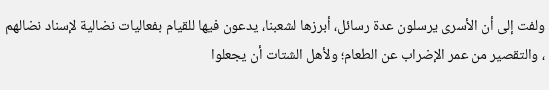ولفت إلى أن الأسرى يرسلون عدة رسائل، أبرزها لشعبنا، يدعون فيها للقيام بفعاليات نضالية لإسناد نضالهم ، والتقصير من عمر الإضراب عن الطعام؛ ولأهل الشتات أن يجعلوا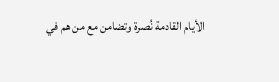الأيام القادمة نُصرة وتضامن مع من هم في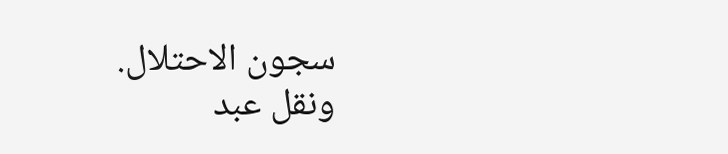سجون الاحتلال.
ونقل عبد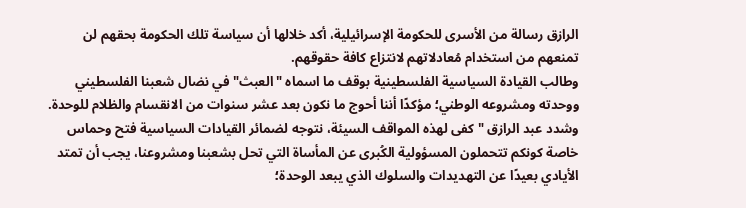الرازق رسالة من الأسرى للحكومة الإسرائيلية، أكد خلالها أن سياسة تلك الحكومة بحقهم لن تمنعهم من استخدام مُعادلاتهم لانتزاع كافة حقوقهم.
وطالب القيادة السياسية الفلسطينية بوقف ما اسماه "العبث" في نضال شعبنا الفلسطيني ووحدته ومشروعه الوطني؛ مؤكدًا أننا أحوج ما نكون بعد عشر سنوات من الانقسام والظلام للوحدة.
وشدد عبد الرازق "كفى لهذه المواقف السيئة، نتوجه لضمائر القيادات السياسية فتح وحماس خاصة كونكم تتحملون المسؤولية الكُبرى عن المأساة التي تحل بشعبنا ومشروعنا، يجب أن تمتد الأيادي بعيدًا عن التهديدات والسلوك الذي يبعد الوحدة؛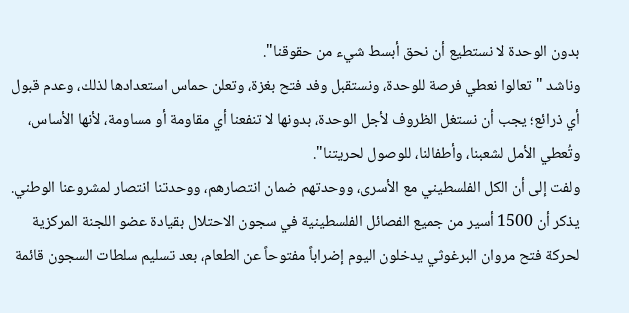بدون الوحدة لا نستطيع أن نحق أبسط شيء من حقوقنا".
وناشد "تعالوا نعطي فرصة للوحدة، ونستقبل وفد فتح بغزة، وتعلن حماس استعدادها لذلك، وعدم قبول أي ذرائع؛ يجب أن نستغل الظروف لأجل الوحدة، بدونها لا تنفعنا أي مقاومة أو مساومة، لأنها الأساس، وتُعطي الأمل لشعبنا، وأطفالنا، للوصول لحريتنا".
ولفت إلى أن الكل الفلسطيني مع الأسرى، ووحدتهم ضمان انتصارهم، ووحدتنا انتصار لمشروعنا الوطني.
يذكر أن 1500 أسير من جميع الفصائل الفلسطينية في سجون الاحتلال بقيادة عضو اللجنة المركزية لحركة فتح مروان البرغوثي يدخلون اليوم إضراباً مفتوحاً عن الطعام، بعد تسليم سلطات السجون قائمة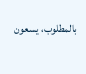بالمطلوب، يسعون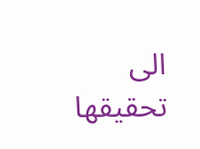الى تحقيقها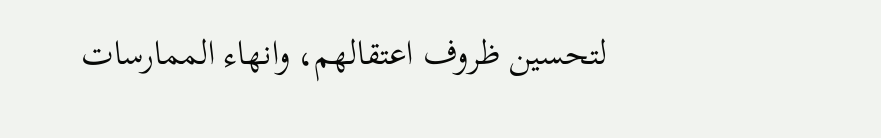لتحسين ظروف اعتقالهم، وانهاء الممارسات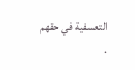التعسفية في حقهم .